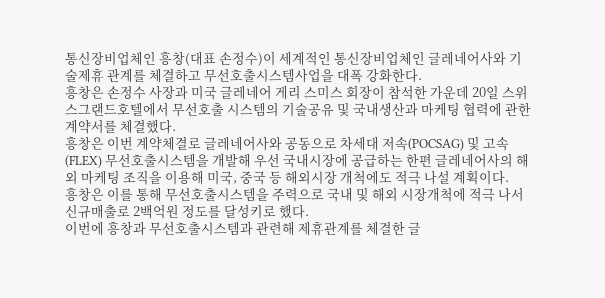통신장비업체인 흥창(대표 손정수)이 세계적인 통신장비업체인 글레네어사와 기술제휴 관계를 체결하고 무선호출시스템사업을 대폭 강화한다.
흥창은 손정수 사장과 미국 글레네어 게리 스미스 회장이 참석한 가운데 20일 스위스그랜드호텔에서 무선호출 시스템의 기술공유 및 국내생산과 마케팅 협력에 관한 계약서를 체결했다.
흥창은 이번 계약체결로 글레네어사와 공동으로 차세대 저속(POCSAG) 및 고속(FLEX) 무선호출시스템을 개발해 우선 국내시장에 공급하는 한편 글레네어사의 해외 마케팅 조직을 이용해 미국, 중국 등 해외시장 개척에도 적극 나설 계획이다.
흥창은 이를 통해 무선호출시스템을 주력으로 국내 및 해외 시장개척에 적극 나서 신규매출로 2백억원 정도를 달성키로 했다.
이번에 흥창과 무선호출시스템과 관련해 제휴관계를 체결한 글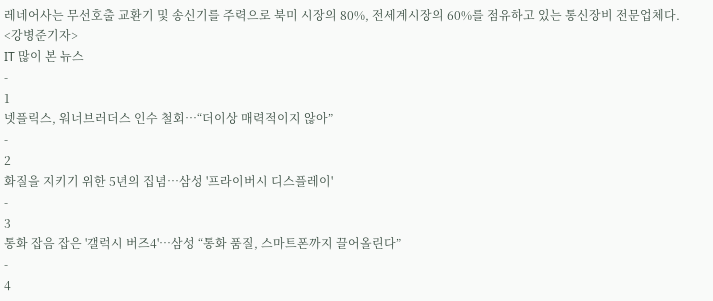레네어사는 무선호출 교환기 및 송신기를 주력으로 북미 시장의 80%, 전세계시장의 60%를 점유하고 있는 통신장비 전문업체다.
<강병준기자>
IT 많이 본 뉴스
-
1
넷플릭스, 워너브러더스 인수 철회…“더이상 매력적이지 않아”
-
2
화질을 지키기 위한 5년의 집념…삼성 '프라이버시 디스플레이'
-
3
통화 잡음 잡은 '갤럭시 버즈4'…삼성 “통화 품질, 스마트폰까지 끌어올린다”
-
4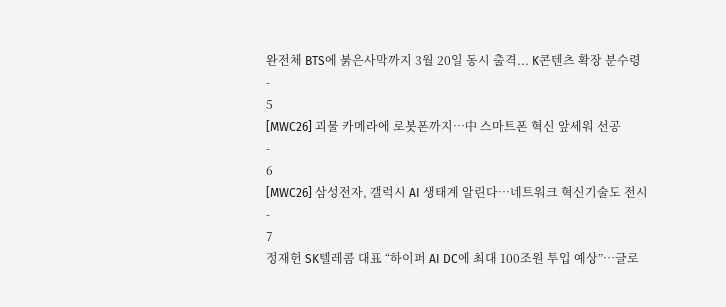완전체 BTS에 붉은사막까지 3월 20일 동시 출격... K콘텐츠 확장 분수령
-
5
[MWC26] 괴물 카메라에 로봇폰까지…中 스마트폰 혁신 앞세워 선공
-
6
[MWC26] 삼성전자, 갤럭시 AI 생태계 알린다…네트워크 혁신기술도 전시
-
7
정재헌 SK텔레콤 대표 “하이퍼 AI DC에 최대 100조원 투입 예상”…글로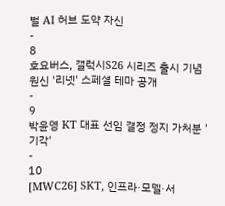벌 AI 허브 도약 자신
-
8
호요버스, 갤럭시S26 시리즈 출시 기념 원신 '리넷' 스페셜 테마 공개
-
9
박윤영 KT 대표 선임 결정 정지 가처분 '기각'
-
10
[MWC26] SKT, 인프라·모델·서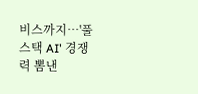비스까지…'풀스택 AI' 경쟁력 뽐낸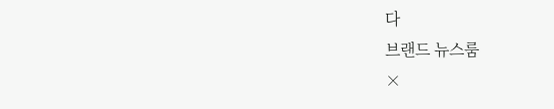다
브랜드 뉴스룸
×